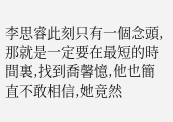李思睿此刻只有一個念頭,那就是一定要在最短的時間裏,找到喬馨憶,他也簡直不敢相信,她竟然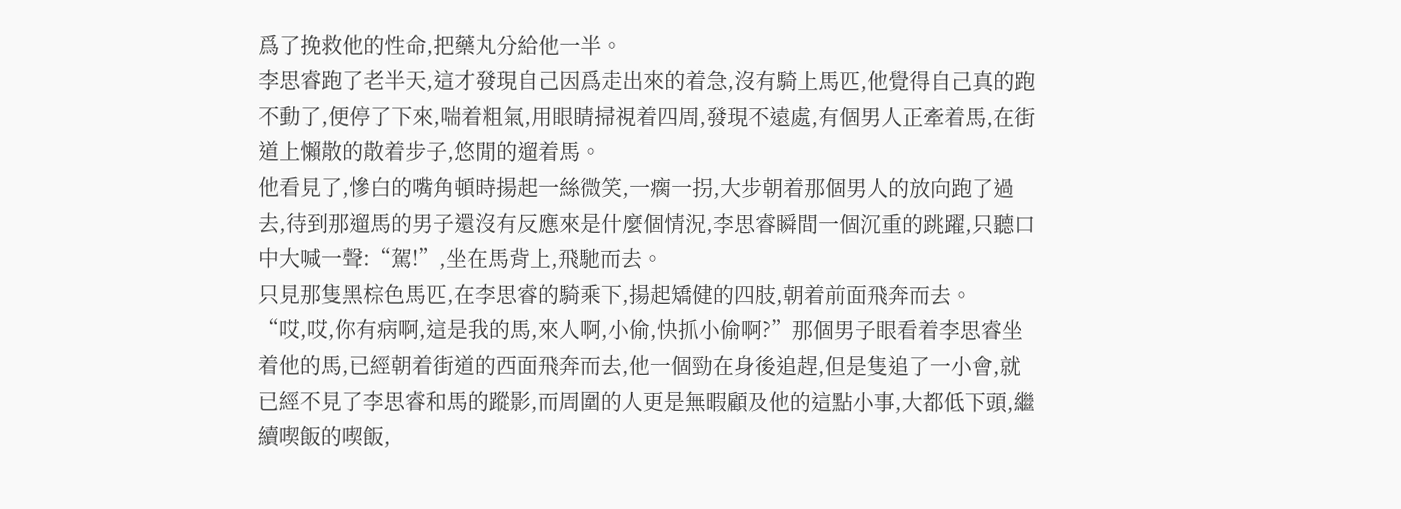爲了挽救他的性命,把藥丸分給他一半。
李思睿跑了老半天,這才發現自己因爲走出來的着急,沒有騎上馬匹,他覺得自己真的跑不動了,便停了下來,喘着粗氣,用眼睛掃視着四周,發現不遠處,有個男人正牽着馬,在街道上懶散的散着步子,悠閒的遛着馬。
他看見了,慘白的嘴角頓時揚起一絲微笑,一瘸一拐,大步朝着那個男人的放向跑了過去,待到那遛馬的男子還沒有反應來是什麼個情況,李思睿瞬間一個沉重的跳躍,只聽口中大喊一聲:“駕!”,坐在馬背上,飛馳而去。
只見那隻黑棕色馬匹,在李思睿的騎乘下,揚起矯健的四肢,朝着前面飛奔而去。
“哎,哎,你有病啊,這是我的馬,來人啊,小偷,快抓小偷啊?”那個男子眼看着李思睿坐着他的馬,已經朝着街道的西面飛奔而去,他一個勁在身後追趕,但是隻追了一小會,就已經不見了李思睿和馬的蹤影,而周圍的人更是無暇顧及他的這點小事,大都低下頭,繼續喫飯的喫飯,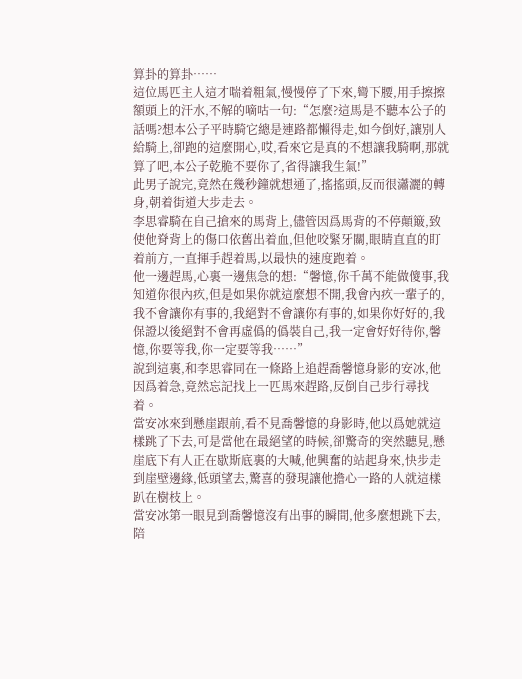算卦的算卦……
這位馬匹主人這才喘着粗氣,慢慢停了下來,彎下腰,用手擦擦額頭上的汗水,不解的嘀咕一句:“怎麼?這馬是不聽本公子的話嗎?想本公子平時騎它總是連路都懶得走,如今倒好,讓別人給騎上,卻跑的這麼開心,哎,看來它是真的不想讓我騎啊,那就算了吧,本公子乾脆不要你了,省得讓我生氣!”
此男子說完,竟然在幾秒鐘就想通了,搖搖頭,反而很瀟灑的轉身,朝着街道大步走去。
李思睿騎在自己搶來的馬背上,儘管因爲馬背的不停顛簸,致使他脊背上的傷口依舊出着血,但他咬緊牙關,眼睛直直的盯着前方,一直揮手趕着馬,以最快的速度跑着。
他一邊趕馬,心裏一邊焦急的想:“馨憶,你千萬不能做傻事,我知道你很內疚,但是如果你就這麼想不開,我會內疚一輩子的,我不會讓你有事的,我絕對不會讓你有事的,如果你好好的,我保證以後絕對不會再虛僞的僞裝自己,我一定會好好待你,馨憶,你要等我,你一定要等我……”
說到這裏,和李思睿同在一條路上追趕喬馨憶身影的安冰,他因爲着急,竟然忘記找上一匹馬來趕路,反倒自己步行尋找着。
當安冰來到懸崖跟前,看不見喬馨憶的身影時,他以爲她就這樣跳了下去,可是當他在最絕望的時候,卻驚奇的突然聽見,懸崖底下有人正在歇斯底裏的大喊,他興奮的站起身來,快步走到崖壁邊緣,低頭望去,驚喜的發現讓他擔心一路的人就這樣趴在樹枝上。
當安冰第一眼見到喬馨憶沒有出事的瞬間,他多麼想跳下去,陪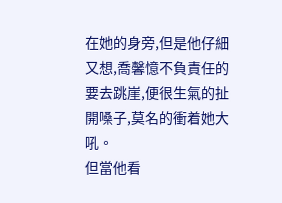在她的身旁,但是他仔細又想,喬馨憶不負責任的要去跳崖,便很生氣的扯開嗓子,莫名的衝着她大吼。
但當他看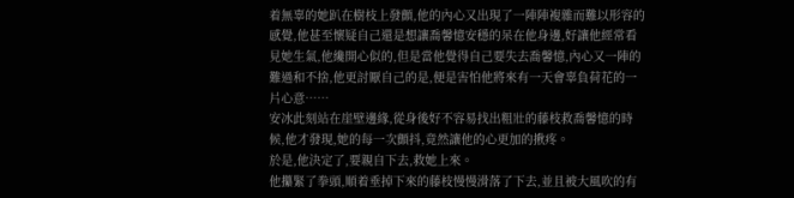着無辜的她趴在樹枝上發顫,他的內心又出現了一陣陣複雜而難以形容的感覺,他甚至懷疑自己還是想讓喬馨憶安穩的呆在他身邊,好讓他經常看見她生氣,他纔開心似的,但是當他覺得自己要失去喬馨憶,內心又一陣的難過和不捨,他更討厭自己的是,便是害怕他將來有一天會辜負荷花的一片心意……
安冰此刻站在崖壁邊緣,從身後好不容易找出粗壯的藤枝救喬馨憶的時候,他才發現,她的每一次顫抖,竟然讓他的心更加的揪疼。
於是,他決定了,要親自下去,救她上來。
他攥緊了拳頭,順着垂掉下來的藤枝慢慢滑落了下去,並且被大風吹的有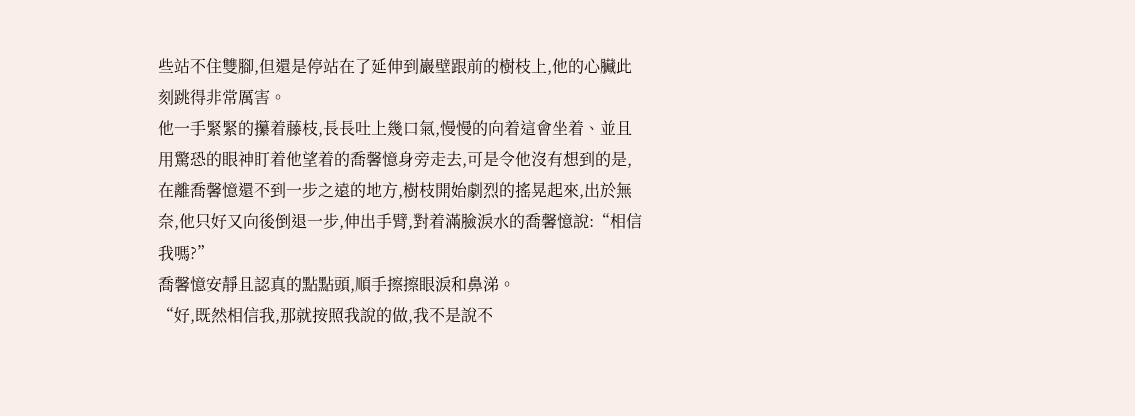些站不住雙腳,但還是停站在了延伸到巖壁跟前的樹枝上,他的心臟此刻跳得非常厲害。
他一手緊緊的攥着藤枝,長長吐上幾口氣,慢慢的向着這會坐着、並且用驚恐的眼神盯着他望着的喬馨憶身旁走去,可是令他沒有想到的是,在離喬馨憶還不到一步之遠的地方,樹枝開始劇烈的搖晃起來,出於無奈,他只好又向後倒退一步,伸出手臂,對着滿臉淚水的喬馨憶說:“相信我嗎?”
喬馨憶安靜且認真的點點頭,順手擦擦眼淚和鼻涕。
“好,既然相信我,那就按照我說的做,我不是說不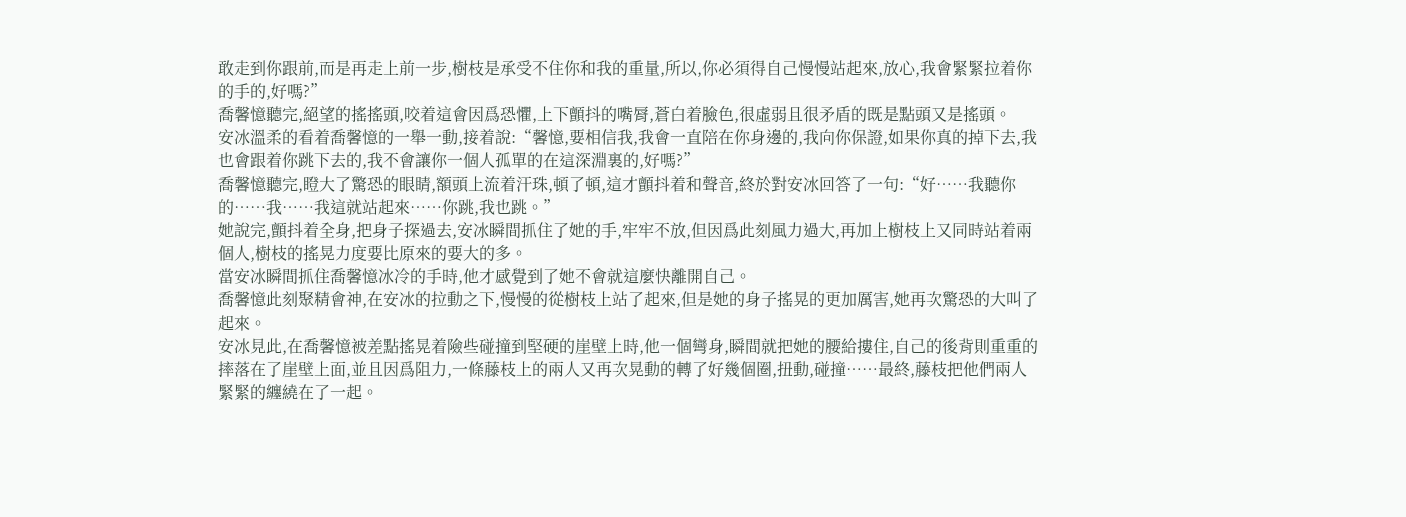敢走到你跟前,而是再走上前一步,樹枝是承受不住你和我的重量,所以,你必須得自己慢慢站起來,放心,我會緊緊拉着你的手的,好嗎?”
喬馨憶聽完,絕望的搖搖頭,咬着這會因爲恐懼,上下顫抖的嘴脣,蒼白着臉色,很虛弱且很矛盾的既是點頭又是搖頭。
安冰溫柔的看着喬馨憶的一舉一動,接着說:“馨憶,要相信我,我會一直陪在你身邊的,我向你保證,如果你真的掉下去,我也會跟着你跳下去的,我不會讓你一個人孤單的在這深淵裏的,好嗎?”
喬馨憶聽完,瞪大了驚恐的眼睛,額頭上流着汗珠,頓了頓,這才顫抖着和聲音,終於對安冰回答了一句:“好……我聽你的……我……我這就站起來……你跳,我也跳。”
她說完,顫抖着全身,把身子探過去,安冰瞬間抓住了她的手,牢牢不放,但因爲此刻風力過大,再加上樹枝上又同時站着兩個人,樹枝的搖晃力度要比原來的要大的多。
當安冰瞬間抓住喬馨憶冰冷的手時,他才感覺到了她不會就這麼快離開自己。
喬馨憶此刻聚精會神,在安冰的拉動之下,慢慢的從樹枝上站了起來,但是她的身子搖晃的更加厲害,她再次驚恐的大叫了起來。
安冰見此,在喬馨憶被差點搖晃着險些碰撞到堅硬的崖壁上時,他一個彎身,瞬間就把她的腰給摟住,自己的後背則重重的摔落在了崖壁上面,並且因爲阻力,一條藤枝上的兩人又再次晃動的轉了好幾個圈,扭動,碰撞……最終,藤枝把他們兩人緊緊的纏繞在了一起。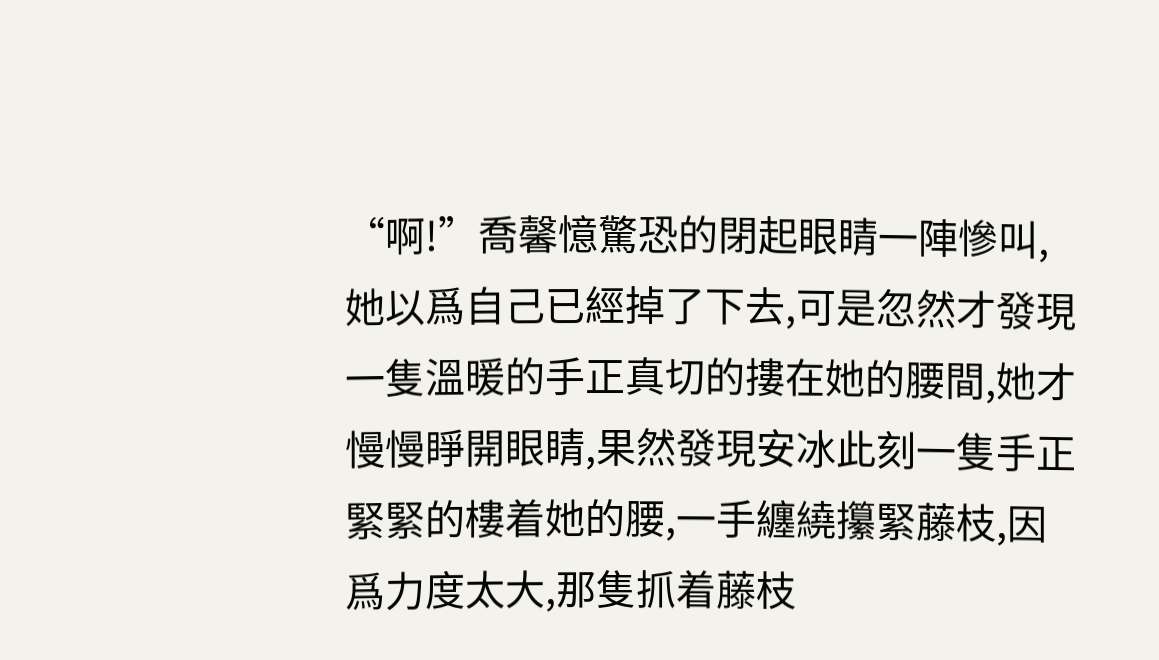“啊!”喬馨憶驚恐的閉起眼睛一陣慘叫,她以爲自己已經掉了下去,可是忽然才發現一隻溫暖的手正真切的摟在她的腰間,她才慢慢睜開眼睛,果然發現安冰此刻一隻手正緊緊的樓着她的腰,一手纏繞攥緊藤枝,因爲力度太大,那隻抓着藤枝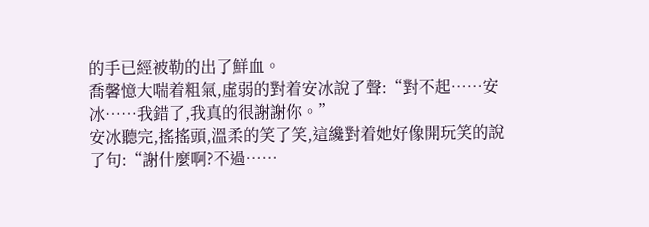的手已經被勒的出了鮮血。
喬馨憶大喘着粗氣,虛弱的對着安冰說了聲:“對不起……安冰……我錯了,我真的很謝謝你。”
安冰聽完,搖搖頭,溫柔的笑了笑,這纔對着她好像開玩笑的說了句:“謝什麼啊?不過……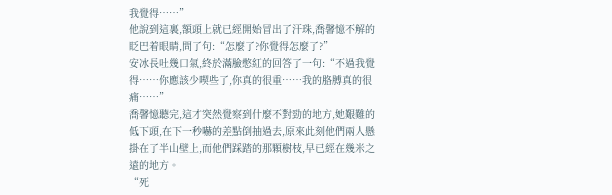我覺得……”
他說到這裏,額頭上就已經開始冒出了汗珠,喬馨憶不解的眨巴着眼睛,問了句:“怎麼了?你覺得怎麼了?”
安冰長吐幾口氣,終於滿臉憋紅的回答了一句:“不過我覺得……你應該少喫些了,你真的很重……我的胳膊真的很痛……”
喬馨憶聽完,這才突然覺察到什麼不對勁的地方,她艱難的低下頭,在下一秒嚇的差點倒抽過去,原來此刻他們兩人懸掛在了半山壁上,而他們踩踏的那顆樹枝,早已經在幾米之遠的地方。
“死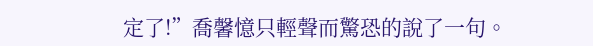定了!”喬馨憶只輕聲而驚恐的說了一句。